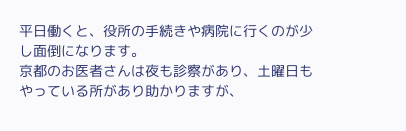平日働くと、役所の手続きや病院に行くのが少し面倒になります。
京都のお医者さんは夜も診察があり、土曜日もやっている所があり助かりますが、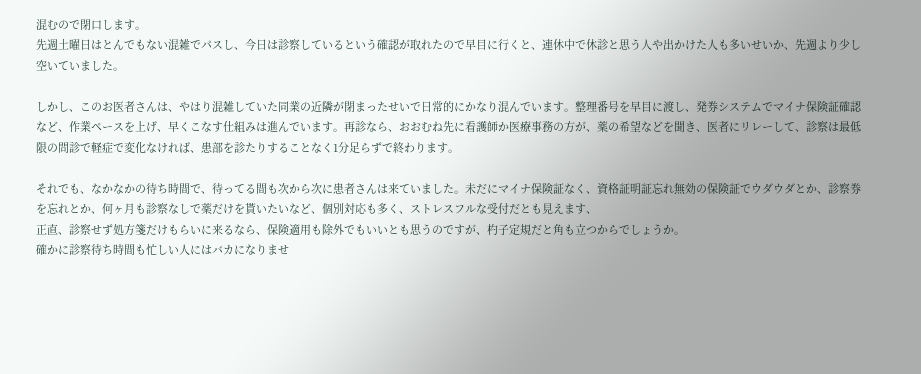混むので閉口します。
先週土曜日はとんでもない混雑でパスし、今日は診察しているという確認が取れたので早目に行くと、連休中で休診と思う人や出かけた人も多いせいか、先週より少し空いていました。

しかし、このお医者さんは、やはり混雑していた同業の近隣が閉まったせいで日常的にかなり混んでいます。整理番号を早目に渡し、発券システムでマイナ保険証確認など、作業ペースを上げ、早くこなす仕組みは進んでいます。再診なら、おおむね先に看護師か医療事務の方が、薬の希望などを聞き、医者にリレーして、診察は最低限の問診で軽症で変化なければ、患部を診たりすることなく1分足らずで終わります。

それでも、なかなかの待ち時間で、待ってる間も次から次に患者さんは来ていました。未だにマイナ保険証なく、資格証明証忘れ無効の保険証でウダウダとか、診察券を忘れとか、何ヶ月も診察なしで薬だけを貰いたいなど、個別対応も多く、ストレスフルな受付だとも見えます、
正直、診察せず処方箋だけもらいに来るなら、保険適用も除外でもいいとも思うのですが、杓子定規だと角も立つからでしょうか。
確かに診察待ち時間も忙しい人にはバカになりませ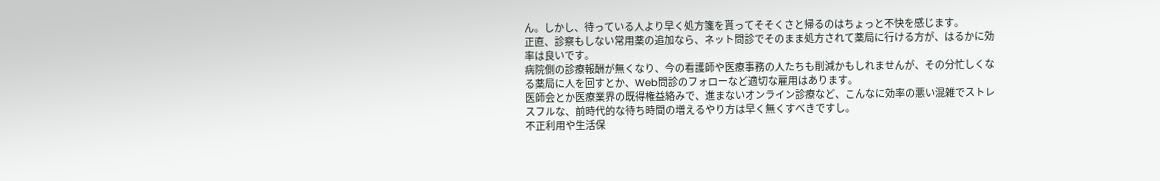ん。しかし、待っている人より早く処方箋を貰ってそそくさと帰るのはちょっと不快を感じます。
正直、診察もしない常用薬の追加なら、ネット問診でそのまま処方されて薬局に行ける方が、はるかに効率は良いです。
病院側の診療報酬が無くなり、今の看護師や医療事務の人たちも削減かもしれませんが、その分忙しくなる薬局に人を回すとか、Web問診のフォローなど適切な雇用はあります。
医師会とか医療業界の既得権益絡みで、進まないオンライン診療など、こんなに効率の悪い混雑でストレスフルな、前時代的な待ち時間の増えるやり方は早く無くすべきですし。
不正利用や生活保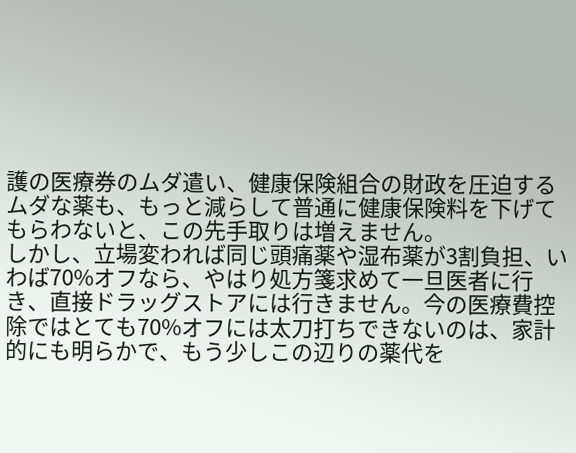護の医療券のムダ遣い、健康保険組合の財政を圧迫するムダな薬も、もっと減らして普通に健康保険料を下げてもらわないと、この先手取りは増えません。
しかし、立場変われば同じ頭痛薬や湿布薬が3割負担、いわば70%オフなら、やはり処方箋求めて一旦医者に行き、直接ドラッグストアには行きません。今の医療費控除ではとても70%オフには太刀打ちできないのは、家計的にも明らかで、もう少しこの辺りの薬代を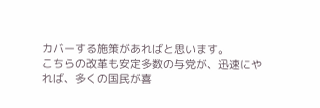カバーする施策があればと思います。
こちらの改革も安定多数の与党が、迅速にやれば、多くの国民が喜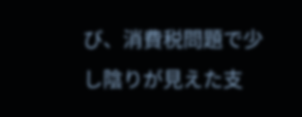び、消費税問題で少し陰りが見えた支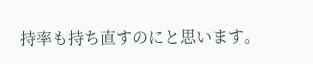持率も持ち直すのにと思います。